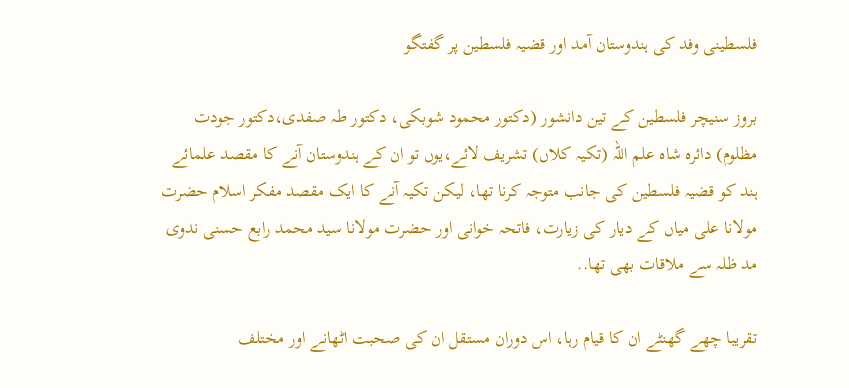فلسطینی وفد کی ہندوستان آمد اور قضیہ فلسطین پر گفتگو

بروز سنیچر فلسطین کے تین دانشور (دکتور محمود شوبکی، دکتور طہ صفدی،دکتور جودت مظلوم) دائرہ شاہ علم اللہ (تکیہ کلاں) تشریف لائے،یوں تو ان کے ہندوستان آنے کا مقصد علمائے ہند کو قضیہ فلسطین کی جانب متوجہ کرنا تھا، لیکن تکیہ آنے کا ایک مقصد مفکر اسلام حضرت مولانا علی میاں کے دیار کی زیارت، فاتحہ خوانی اور حضرت مولانا سید محمد رابع حسنی ندوی مد ظلہ سے ملاقات بھی تھا..

تقریبا چھے گھنٹے ان کا قیام رہا، اس دوران مستقل ان کی صحبت اٹھانے اور مختلف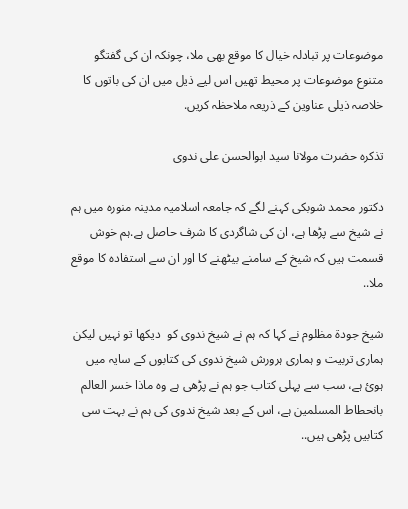موضوعات پر تبادلہ خیال کا موقع بھی ملا، چونکہ ان کی گفتگو متنوع موضوعات پر محیط تھیں اس لیے ذیل میں ان کی باتوں کا خلاصہ ذیلی عناوین کے ذریعہ ملاحظہ کریں.

تذکرہ حضرت مولانا سید ابوالحسن علی ندوی

دکتور محمد شوبکی کہنے لگے کہ جامعہ اسلامیہ مدینہ منورہ میں ہم نے شیخ سے پڑھا ہے، ان کی شاگردی کا شرف حاصل ہے.ہم خوش قسمت ہیں کہ شیخ کے سامنے بیٹھنے کا اور ان سے استفادہ کا موقع ملا..

شیخ جودۃ مظلوم نے کہا کہ ہم نے شیخ ندوی کو  دیکھا تو نہیں لیکن ہماری تربیت و ہماری ہرورش شیخ ندوی کی کتابوں کے سایہ میں ہوئ ہے، سب سے پہلی کتاب جو ہم نے پڑھی ہے وہ ماذا خسر العالم بانحطاط المسلمين ہے، اس کے بعد شیخ ندوی کی ہم نے بہت سی کتابیں پڑھی ہیں..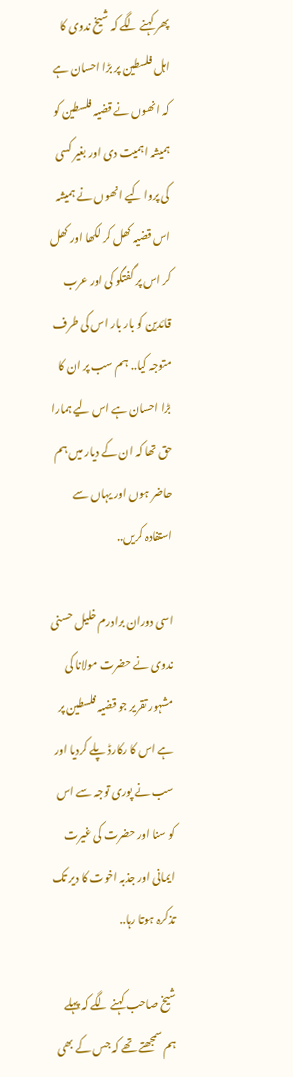پھر کہنے لگے کہ شیخ ندوی کا اہل فلسطین پر بڑا احسان ہے کہ انھوں نے قضیہ فلسطین کو ہمیشہ اہمیت دی اور بغیر کسی کی پروا کیے انھوں نے ہمیشہ اس قضیہ کھل کر لکھا اور کھل کر اس پر گفتگو کی اور عرب قائدین کو بار بار اس کی طرف متوجہ کیا.. ہم سب پر ان کا بڑا احسان ہے اس لیے ہمارا حق تھا کہ ان کے دیار میں ہم حاضر ہوں اور یہاں سے استفادہ کریں..

اسی دوران برادرم خلیل حسنی ندوی نے حضرت مولانا کی مشہور تقریر جو قضیہ فلسطین پر ہے اس کا رکارڈ پلے کردیا اور سب نے پوری توجہ سے اس کو سنا اور حضرت کی غیرت ایمانی اور جذبہ اخوت کا دیر تک تذکرہ ہوتا رہا..

شیخ صاحب کہنے لگے کہ پہلے ہم سمجھتے تھے کہ جس کے بھی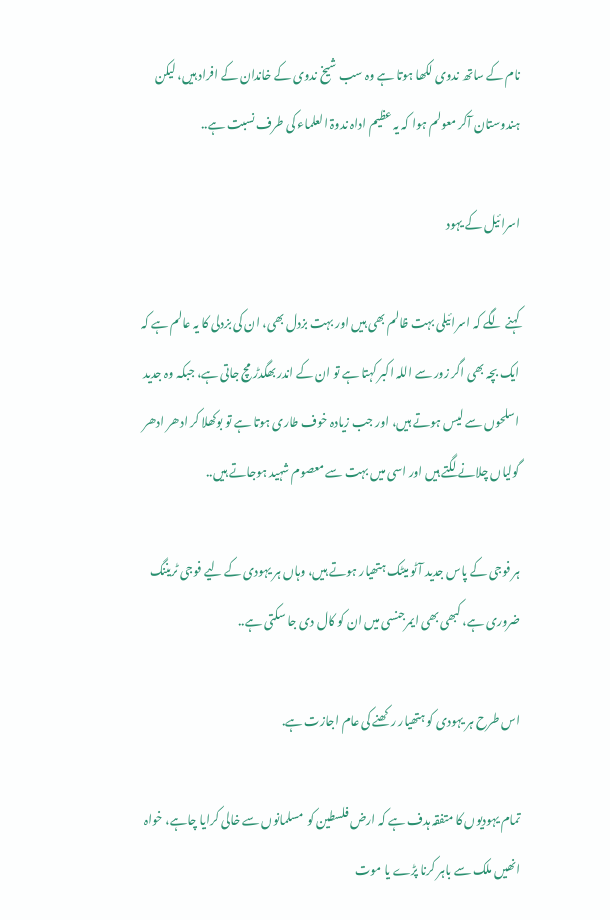نام کے ساتھ ندوی لکھا ہوتا ہے وہ سب شیخ ندوی کے خاندان کے افراد ہیں، لیکن ہندوستان آکر معولم ہوا کہ یہ عظیم اداہ ندوۃ العلماء کی طرف نسبت ہے..

اسرائیل کے یہود

کہنے لگے کہ اسرائیلی بہت ظالم بھی ہیں اور بہت بزدل بھی، ان کی بزدلی کا یہ عالم ہے کہ ایک بچہ بھی اگر زور سے اللہ اکبر کہتا ہے تو ان کے اندر بھگدڑ مچ جاتی ہے، جبکہ وہ جدید اسلحوں سے لیس ہوتے ہیں، اور جب زیادہ خوف طاری ہوتا ہے تو بوکھلا کر ادھر ادھر گولیاں چلانے لگتے ہیں اور اسی میں بہت سے معصوم شہید ہوجاتے ہیں..

ہر فوجی کے پاس جدید آٹو میٹک ہتھیار ہوتے ہیں، وہاں ہر یہودی کے لیے فوجی ٹریننگ ضروری ہے، کبھی بھی ایمرجنسی میں ان کو کال دی جا سکتی ہے..

اس طرح ہر یہودی کو ہتھیار رکھنے کی عام اجازت ہے.

تمام یہودیوں کا متفقہ ہدف ہے کہ ارض فلسطین کو  مسلمانوں سے خالی کرایا چاہے، خواہ انھیں ملک سے باہر کرنا پڑے یا موت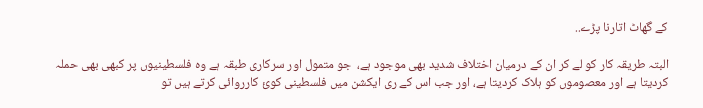کے گھاٹ اتارنا پڑے..

البتہ طریقہ کار کو لے کر ان کے درمیان اختلاف شدید بھی موجود ہے،  جو متمول اور سرکاری طبقہ ہے وہ فلسطینیوں پر کبھی بھی حملہ کردیتا ہے اور معصوموں کو ہلاک کردیتا ہے، اور جب اس کے ری ایکشن میں فلسطینی کوئ کارروائی کرتے ہیں تو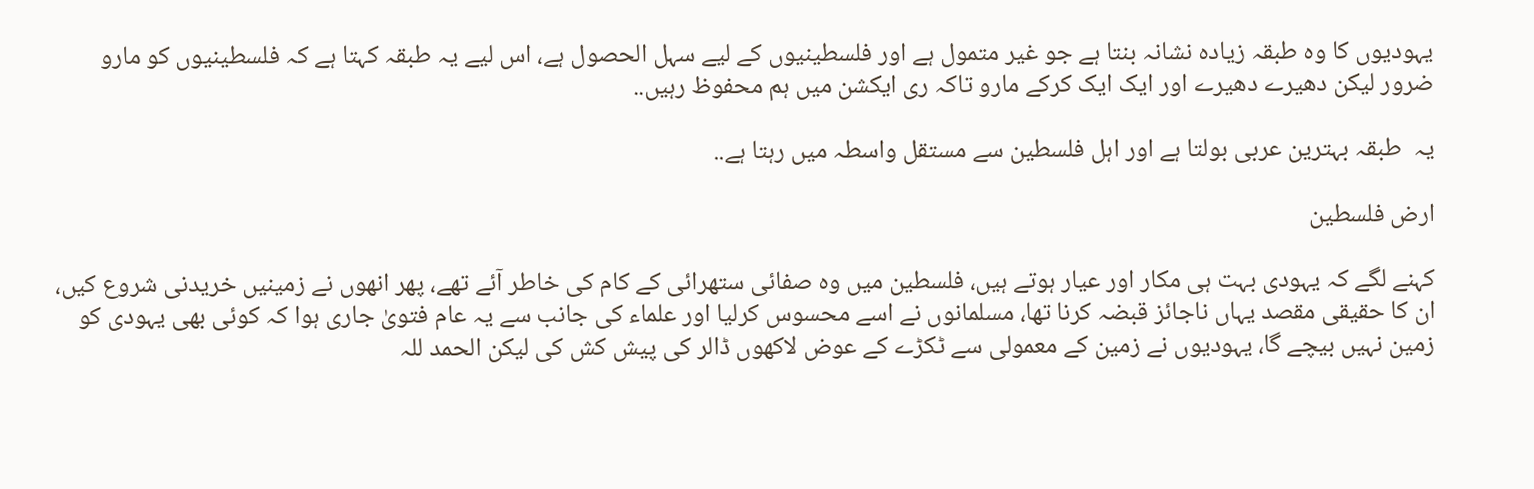یہودیوں کا وہ طبقہ زیادہ نشانہ بنتا ہے جو غیر متمول ہے اور فلسطینیوں کے لیے سہل الحصول ہے، اس لیے یہ طبقہ کہتا ہے کہ فلسطینیوں کو مارو ضرور لیکن دھیرے دھیرے اور ایک ایک کرکے مارو تاکہ ری ایکشن میں ہم محفوظ رہیں..

یہ  طبقہ بہترین عربی بولتا ہے اور اہل فلسطین سے مستقل واسطہ میں رہتا ہے..

ارض فلسطین

کہنے لگے کہ یہودی بہت ہی مکار اور عیار ہوتے ہیں، فلسطین میں وہ صفائی ستھرائی کے کام کی خاطر آئے تھے، پھر انھوں نے زمینیں خریدنی شروع کیں، ان کا حقیقی مقصد یہاں ناجائز قبضہ کرنا تھا، مسلمانوں نے اسے محسوس کرلیا اور علماء کی جانب سے یہ عام فتویٰ جاری ہوا کہ کوئی بھی یہودی کو زمین نہیں بیچے گا، یہودیوں نے زمین کے معمولی سے ٹکڑے کے عوض لاکھوں ڈالر کی پیش کش کی لیکن الحمد للہ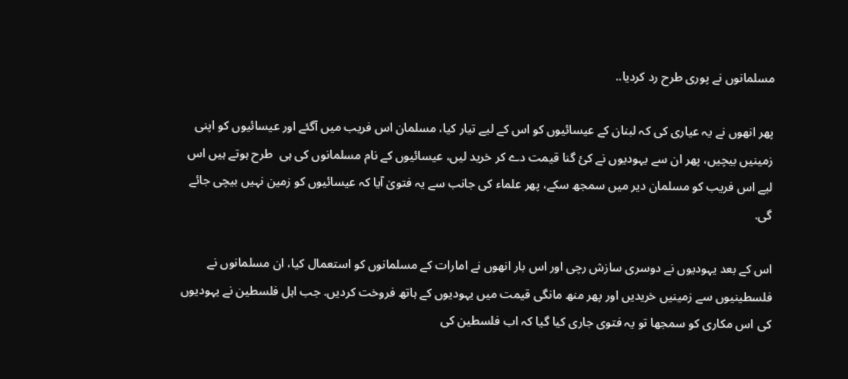مسلمانوں نے پوری طرح رد کردیا..

پھر انھوں نے یہ عیاری کی کہ لبنان کے عیسائیوں کو اس کے لیے تیار کیا، مسلمان اس فریب میں آگئے اور عیسائیوں کو اپنی زمینیں بیچیں، پھر ان سے یہودیوں نے کئ گنا قیمت دے کر خرید لیں، عیسائیوں کے نام مسلمانوں کی ہی  طرح ہوتے ہیں اس لیے اس فریب کو مسلمان دیر میں سمجھ سکے، پھر علماء کی جانب سے یہ فتویٰ آیا کہ عیسائیوں کو زمین نہیں بیچی جائے گی.

اس کے بعد یہودیوں نے دوسری سازش رچی اور اس بار انھوں نے امارات کے مسلمانوں کو استعمال کیا، ان مسلمانوں نے فلسطینیوں سے زمینیں خریدیں اور پھر منھ مانگی قیمت میں یہودیوں کے ہاتھ فروخت کردیں. جب اہل فلسطین نے یہودیوں کی اس مکاری کو سمجھا تو یہ فتوی جاری کیا گیا کہ اب فلسطین کی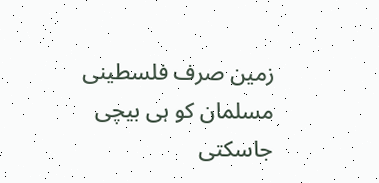زمین صرف فلسطینی مسلمان کو ہی بیچی جاسکتی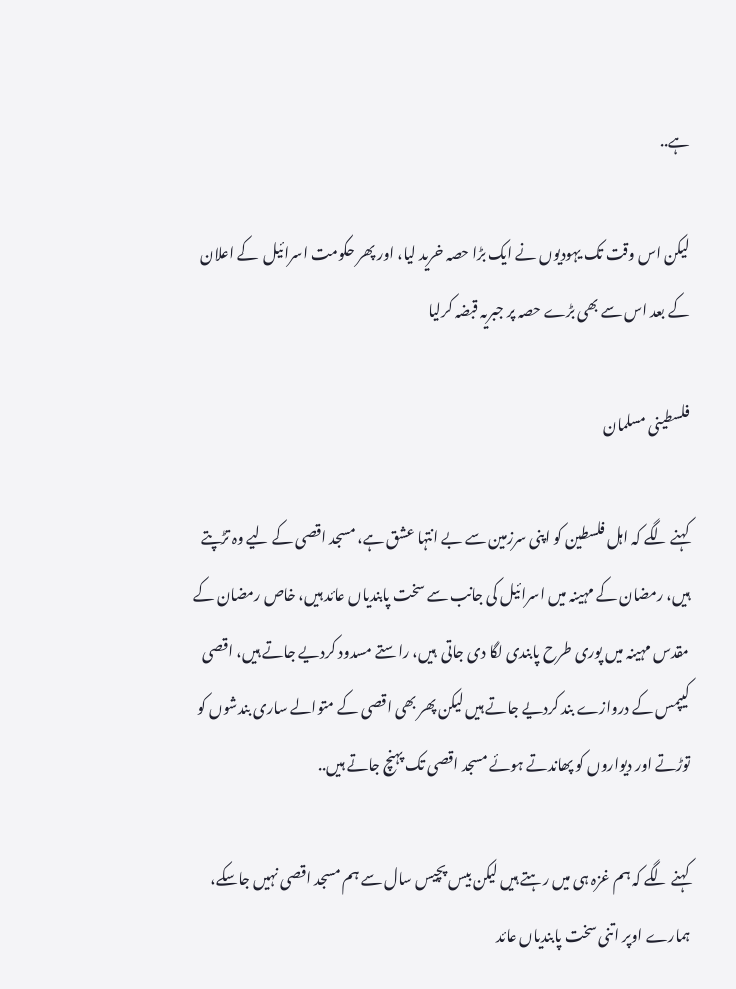ہے..

لیکن اس وقت تک یہودیوں نے ایک بڑا حصہ خرید لیا، اور پھر حکومت اسرائیل  کے اعلان کے بعد اس سے بھی بڑے حصہ پر جبریہ قبضہ کرلیا

فلسطینی مسلمان

کہنے لگے کہ اہل فلسطین کو اپنی سرزمین سے بے انتہا عشق ہے، مسجد اقصی کے لیے وہ تڑپتے ہیں، رمضان کے مہینہ میں اسرائیل کی جانب سے سخت پابندیاں عائد ہیں، خاص رمضان کے مقدس مہینہ میں پوری طرح پابندی لگا دی جاتی  ہیں، راستے مسدود کردیے جاتے ہیں، اقصی کیپمس کے دروازے بند کردیے جاتے ہیں لیکن پھر بھی اقصی کے متوالے ساری بندشوں کو توڑتے اور دیواروں کو پھاندتے ہوئے مسجد اقصی تک پہنچ جاتے ہیں..

کہنے لگے کہ ہم غزہ ہی میں رہتے ہیں لیکن بیس پچیس سال سے ہم مسجد اقصی نہیں جاسکے، ہمارے اوپر اتنی سخت پابندیاں عائد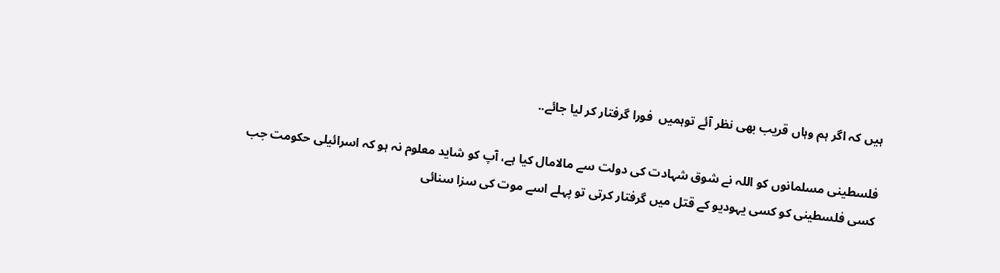ہیں کہ اگر ہم وہاں قریب بھی نظر آئے توہمیں  فورا گرفتار کر لیا جائے..

فلسطینی مسلمانوں کو اللہ نے شوق شہادت کی دولت سے مالامال کیا ہے، آپ کو شاید معلوم نہ ہو کہ اسرائیلی حکومت جب کسی فلسطینی کو کسی یہودیو کے قتل میں گرفتار کرتی تو پہلے اسے موت کی سزا سنائی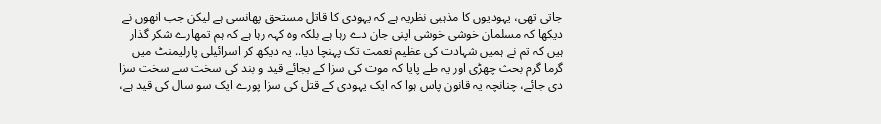جاتی تھی، یہودیوں کا مذہبی نظریہ ہے کہ یہودی کا قاتل مستحق پھانسی ہے لیکن جب انھوں نے دیکھا کہ مسلمان خوشی خوشی اپنی جان دے رہا ہے بلکہ وہ کہہ رہا ہے کہ ہم تمھارے شکر گذار ہیں کہ تم نے ہمیں شہادت کی عظیم نعمت تک پہنچا دیا.. یہ دیکھ کر اسرائیلی پارلیمنٹ میں گرما گرم بحث چھڑی اور یہ طے پایا کہ موت کی سزا کے بجائے قید و بند کی سخت سے سخت سزا دی جائے، چنانچہ یہ قانون پاس ہوا کہ ایک یہودی کے قتل کی سزا پورے ایک سو سال کی قید ہے،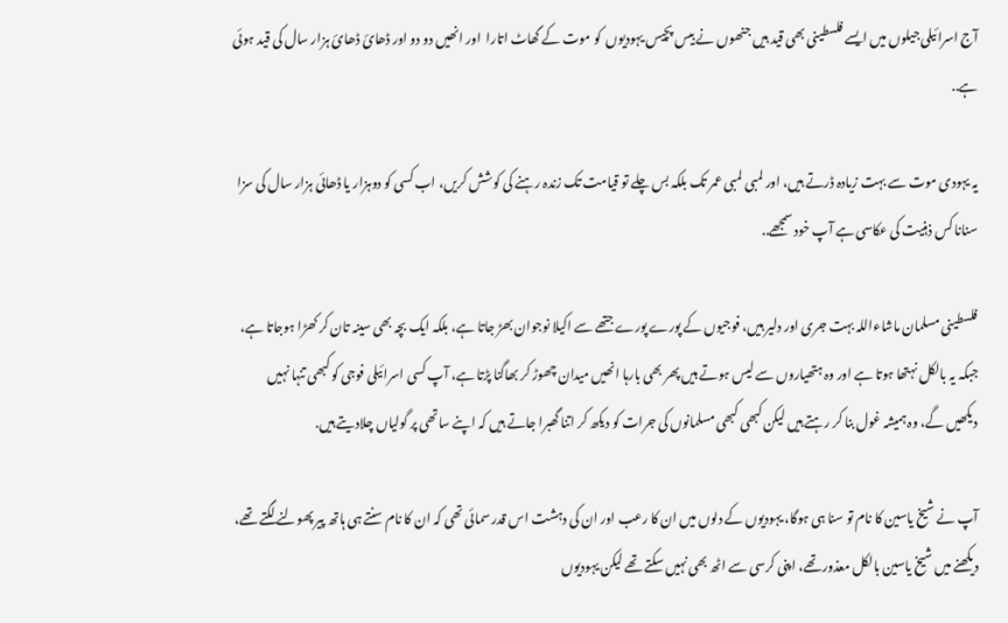آج اسرائیلی جیلوں میں ایسے فلسطینی بھی قید ہیں جنھوں نے بیس پچیس یہودیوں  کو موت کے گھاٹ اتارا  اور انھیں دو دو اور ڈھائ ڈھائ ہزار سال کی قید ہوئی ہے..

یہ یہودی موت سے بہت زیادہ ڈرتے ہیں، اور لمبی لمبی عمر تک بلکہ بس چلے تو قیامت تک زندہ رہنے کی کوشش کریں، اب کسی کو دوہزار یا ڈھائی ہزار سال کی سزا سنانا کس ذہنیت کی عکاسی ہے آپ خود سمجھے..

فلسطینی مسلمان ماشاءاللہ بہت جری اور دلیر ہیں، فوجیوں کے پورے پورے جتھے سے اکیلا نوجوان بھڑ جاتا ہے، بلکہ ایک بچہ بھی سینہ تان کر کھڑا ہوجاتا ہے، جبکہ یہ بالکل نہتھا ہوتا ہے اور وہ ہتھیاروں سے لیس ہوتے ہیں پھر بھی بارہا انھیں میدان چھوڑ کر بھاگنا پڑتا ہے، آپ کسی اسرائیلی فوجی کو کبھی تنہا نہیں دیکھیں گے، وہ ہمیشہ غول بنا کر رہتے ہیں لیکن کبھی کبھی مسلمانوں کی جرات کو دیکھ کر اتنا گھبرا جاتے ہیں کہ اپنے ساتھی پر گولیاں چلادیتے ہیں.

آپ نے شیخ یاسین کا نام تو سنا ہی ہوگا، یہودیوں کے دلوں میں ان کا رعب اور ان کی دہشت اس قدر سمائی تھی کہ ان کا نام سنتے ہی ہاتھ پیر پھولنے لگتے تھے، دیکھنے میں شیخ یاسین بالکل معذور تھے، اپنی کرسی سے اٹھ بھی نہیں سکتے تھے لیکن یہودیوں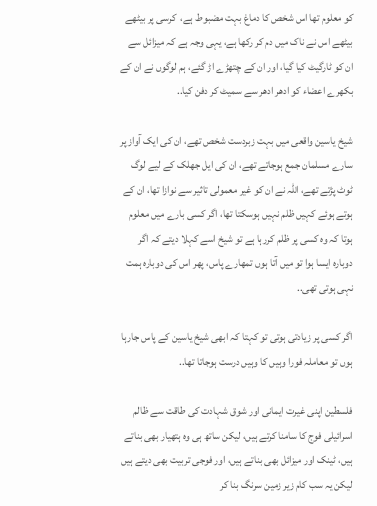کو معلوم تھا اس شخص کا دماغ بہت مضبوط ہے،  کرسی پر بیٹھے بیٹھے اس نے ناک میں دم کر رکھا ہے، یہی وجہ ہے کہ میزائل سے ان کو ٹارگیٹ کیا گیا، اور ان کے چتھڑے اڑ گئے، ہم لوگوں نے ان کے بکھرے اعضاء کو ادھر ادھر سے سمیٹ کر دفن کیا..

شیخ یاسین واقعی میں بہت زبردست شخص تھے، ان کی ایک آواز پر سارے مسلمان جمع ہوجاتے تھے، ان کی ایل جھلک کے لیے لوگ ٹوٹ پڑتے تھے، اللہ نے ان کو غیر معمولی تاثیر سے نوازا تھا، ان کے ہوتے ہوئے کہیں ظلم نہیں ہوسکتا تھا، اگر کسی بارے میں معلوم ہوتا کہ وہ کسی پر ظلم کررہا ہے تو شیخ اسے کہلا دیتے کہ اگر دوبارہ ایسا ہوا تو میں آتا ہوں تمھارے پاس، پھر اس کی دوبارہ ہمت نہی ہوتی تھی..

اگر کسی پر زیادتی ہوتی تو کہتا کہ ابھی شیخ یاسین کے پاس جارہا ہوں تو معاملہ فورا وہیں کا وہیں درست ہوجاتا تھا..

فلسطین اپنی غیرت ایمانی اور شوق شہادت کی طاقت سے ظالم اسرائیلی فوج کا سامنا کرتے ہیں، لیکن ساتھ ہی وہ ہتھیار بھی بناتے ہیں، ٹینک اور میزائل بھی بناتے ہیں، اور فوجی تربیت بھی دیتے ہیں لیکن یہ سب کام زیر زمین سرنگ بنا کر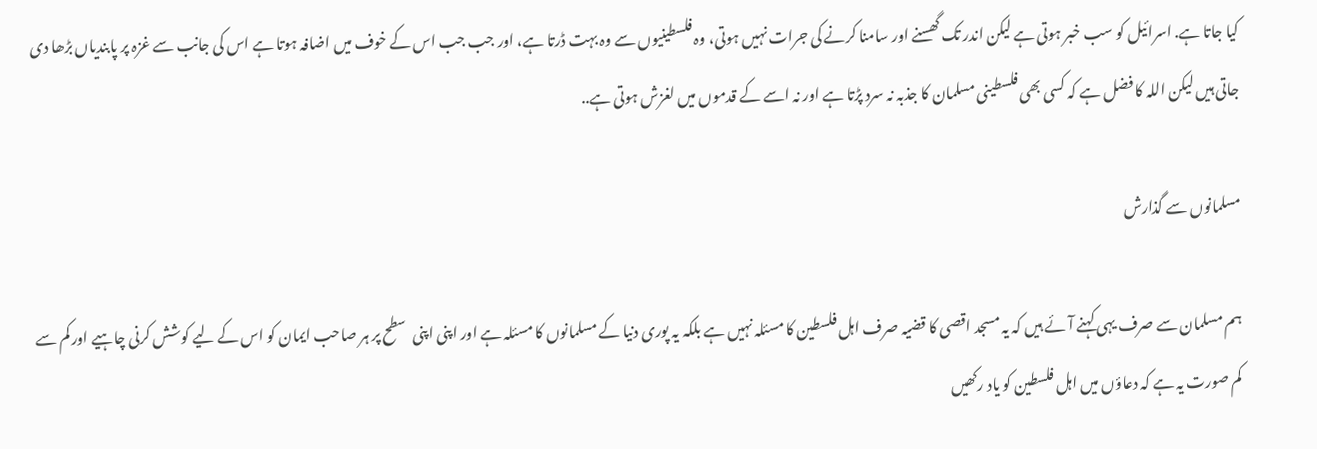کیا جاتا ہے. اسرائیل کو سب خبر ہوتی ہے لیکن اندر تک گھسنے اور سامنا کرنے کی جرات نہیں ہوتی، وہ فلسطینیوں سے وہ بہت ڈرتا ہے، اور جب جب اس کے خوف میں اضافہ ہوتا ہے اس کی جانب سے غزہ پر پابندیاں بڑھا دی جاتی ہیں لیکن اللہ کا فضل ہے کہ کسی بھی فلسطینی مسلمان کا جذبہ نہ سرد پڑتا ہے اور نہ اسے کے قدموں میں لغزش ہوتی ہے..

مسلمانوں سے گذارش

ہم مسلمان سے صرف یہی کہنے آئے ہیں کہ یہ مسجد اقصی کا قضیہ صرف اہل فلسطین کا مسئلہ نہیں ہے بلکہ یہ پوری دنیا کے مسلمانوں کا مسئلہ ہے اور اپنی اپنی  سطح پر ہر صاحب ایمان کو اس کے لیے کوشش کرنی چاہیے اور کم سے کم صورت یہ ہے کہ دعاؤں میں اہل فلسطین کو یاد رکھیں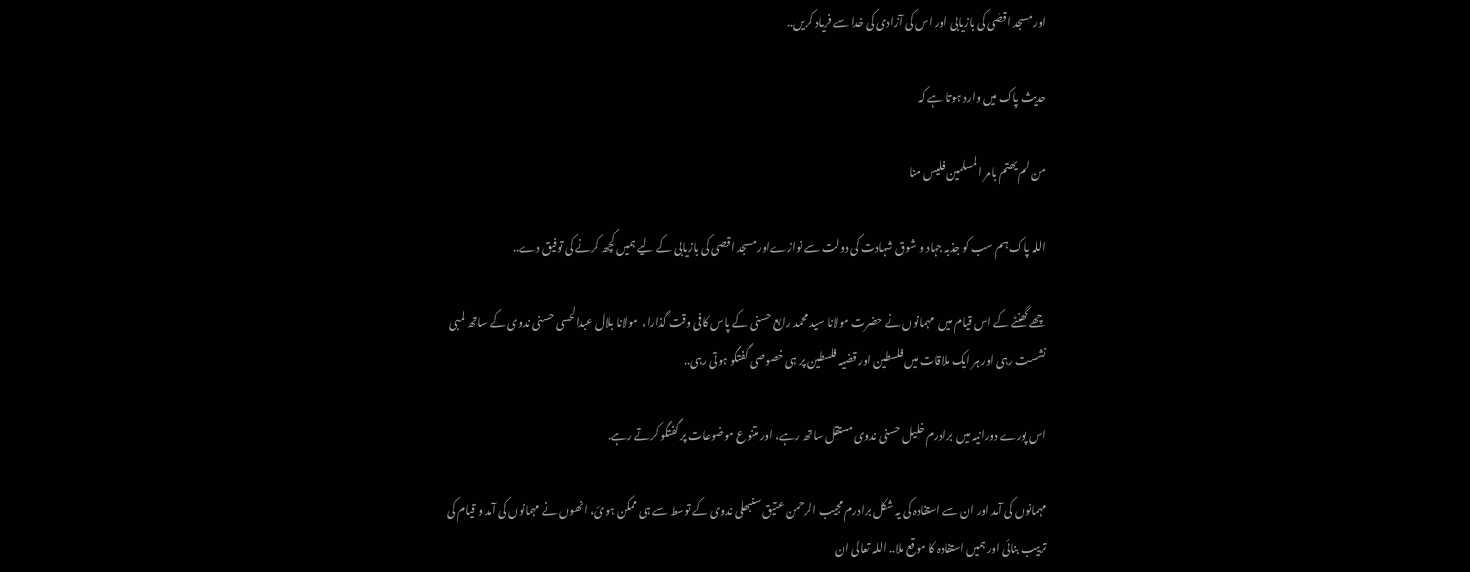اور مسجد اقصٰی کی بازیابی اور اس کی آزادی کی خدا سے فریاد کریں..

حدیث پاک میں وارد ہوتا ہے کہ

من لم یھتم بامر المسلمین فلیس منا

اللہ پاک ہم سب کو جذبہ جہاد و شوق شہادت کی دولت سے نوازےاور مسجد اقصی کی بازیابی کے لیے ہمیں کچھ کرنے کی توفیق دے..

چھے گھنٹے کے اس قیام میں  مہمانوں نے حضرت مولانا سید محمد رابع حسنی کے پاس کافی وقت گذارا،  مولانا بلال عبدالحسی حسنی ندوی کے ساتھ لمبی نشست رہی اور ہر ایک ملاقات میں فلسطین اور قضیہ فلسطین پر ہی خصوصی گفتگو ہوتی رہی..

اس پورے دورانیہ میں  برادرم خلیل حسنی ندوی مستقل ساتھ رہے، اور متنوع موضوعات پر گفتگو کرتے رہے.

مہمانوں کی آمد اور ان سے استفادہ کی یہ شکل برادرم مجیب الرحمن عتیق سنبھلی ندوی کے توسط سے ہی ممکن ہوئ، انھوں نے مہمانوں کی آمد و قیام کی ترییب بنائی اور ہمیں استفادہ کا موقع ملا.. اللہ تعالی ان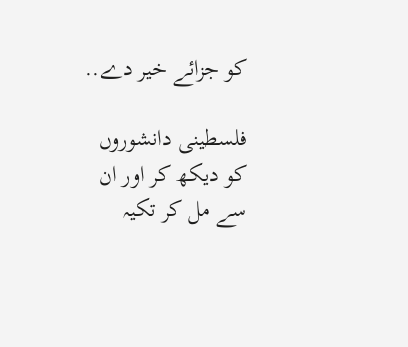کو جزائے خیر دے..

فلسطینی دانشوروں کو دیکھ کر اور ان سے مل کر تکیہ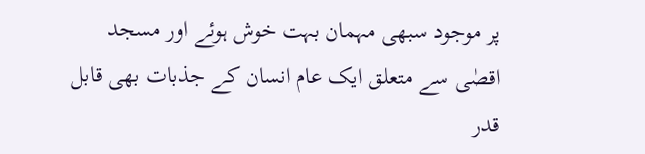پر موجود سبھی مہمان بہت خوش ہوئے اور مسجد اقصٰی سے متعلق ایک عام انسان کے جذبات بھی قابل قدر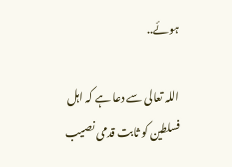ہوئے..

اللہ تعالی سے دعا ہے کہ اہل فسلطین کو ثابت قدمی نصیب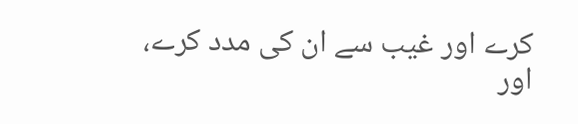کرے اور غیب سے ان کی مدد کرے، اور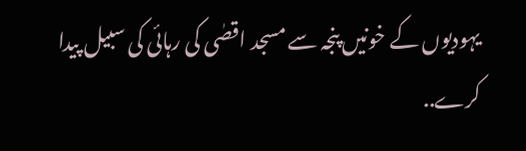یہودیوں کے خونیں پنجہ سے مسجد اقصٰی کی رہائی کی سبیل پیدا کرے..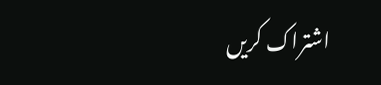اشتراک کریں